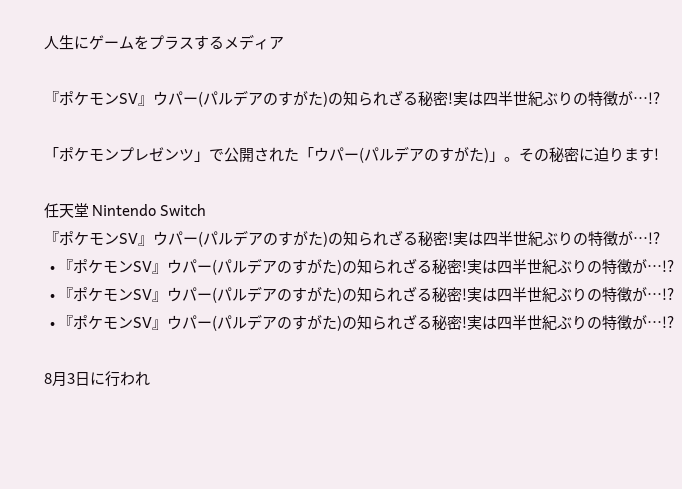人生にゲームをプラスするメディア

『ポケモンSV』ウパー(パルデアのすがた)の知られざる秘密!実は四半世紀ぶりの特徴が…!?

「ポケモンプレゼンツ」で公開された「ウパー(パルデアのすがた)」。その秘密に迫ります!

任天堂 Nintendo Switch
『ポケモンSV』ウパー(パルデアのすがた)の知られざる秘密!実は四半世紀ぶりの特徴が…!?
  • 『ポケモンSV』ウパー(パルデアのすがた)の知られざる秘密!実は四半世紀ぶりの特徴が…!?
  • 『ポケモンSV』ウパー(パルデアのすがた)の知られざる秘密!実は四半世紀ぶりの特徴が…!?
  • 『ポケモンSV』ウパー(パルデアのすがた)の知られざる秘密!実は四半世紀ぶりの特徴が…!?

8月3日に行われ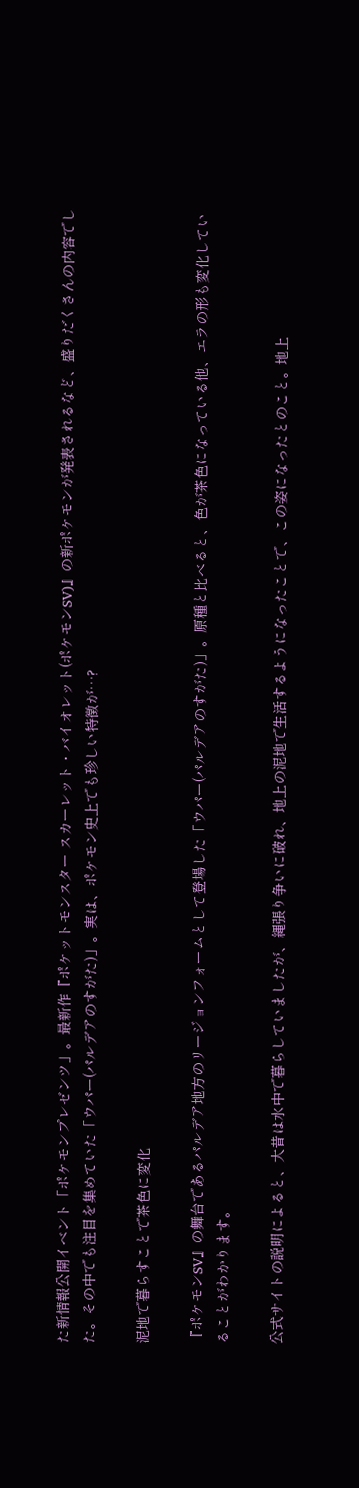た新情報公開イベント「ポケモンプレゼンツ」。最新作『ポケットモンスター スカーレット・バイオレット(ポケモンSV)』の新ポケモンが発表されるなど、盛りだくさんの内容でした。その中でも注目を集めていた「ウパー(パルデアのすがた)」。実は、ポケモン史上でも珍しい特徴が…?

泥地で暮らすことで茶色に変化

『ポケモンSV』の舞台であるパルデア地方のリージョンフォームとして登場した「ウパー(パルデアのすがた)」。原種と比べると、色が茶色になっている他、エラの形も変化していることがわかります。

公式サイトの説明によると、大昔は水中で暮らしていましたが、縄張り争いに破れ、地上の泥地で生活するようになったことで、この姿になったとのこと。地上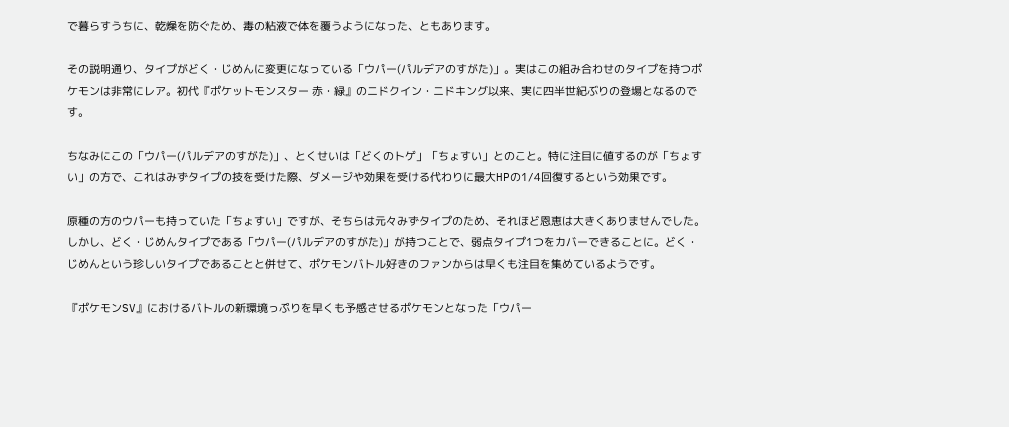で暮らすうちに、乾燥を防ぐため、毒の粘液で体を覆うようになった、ともあります。

その説明通り、タイプがどく・じめんに変更になっている「ウパー(パルデアのすがた)」。実はこの組み合わせのタイプを持つポケモンは非常にレア。初代『ポケットモンスター 赤・緑』のニドクイン・ニドキング以来、実に四半世紀ぶりの登場となるのです。

ちなみにこの「ウパー(パルデアのすがた)」、とくせいは「どくのトゲ」「ちょすい」とのこと。特に注目に値するのが「ちょすい」の方で、これはみずタイプの技を受けた際、ダメージや効果を受ける代わりに最大HPの1/4回復するという効果です。

原種の方のウパーも持っていた「ちょすい」ですが、そちらは元々みずタイプのため、それほど恩恵は大きくありませんでした。しかし、どく・じめんタイプである「ウパー(パルデアのすがた)」が持つことで、弱点タイプ1つをカバーできることに。どく・じめんという珍しいタイプであることと併せて、ポケモンバトル好きのファンからは早くも注目を集めているようです。

『ポケモンSV』におけるバトルの新環境っぷりを早くも予感させるポケモンとなった「ウパー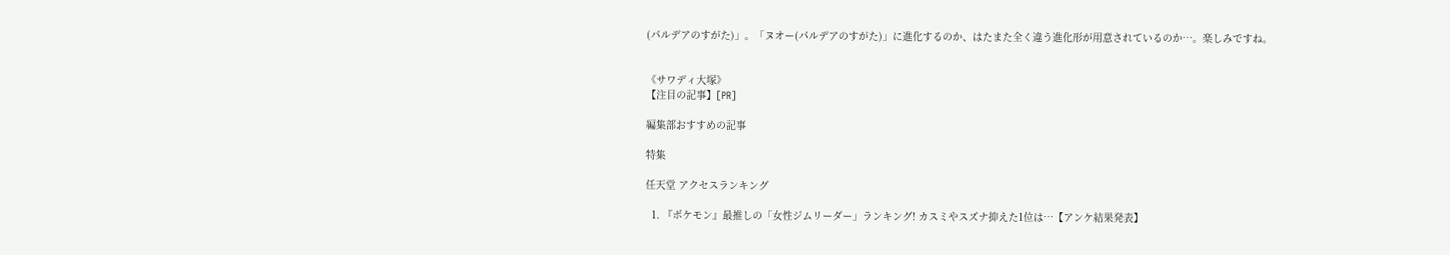(パルデアのすがた)」。「ヌオー(パルデアのすがた)」に進化するのか、はたまた全く違う進化形が用意されているのか…。楽しみですね。


《サワディ大塚》
【注目の記事】[PR]

編集部おすすめの記事

特集

任天堂 アクセスランキング

  1. 『ポケモン』最推しの「女性ジムリーダー」ランキング! カスミやスズナ抑えた1位は…【アンケ結果発表】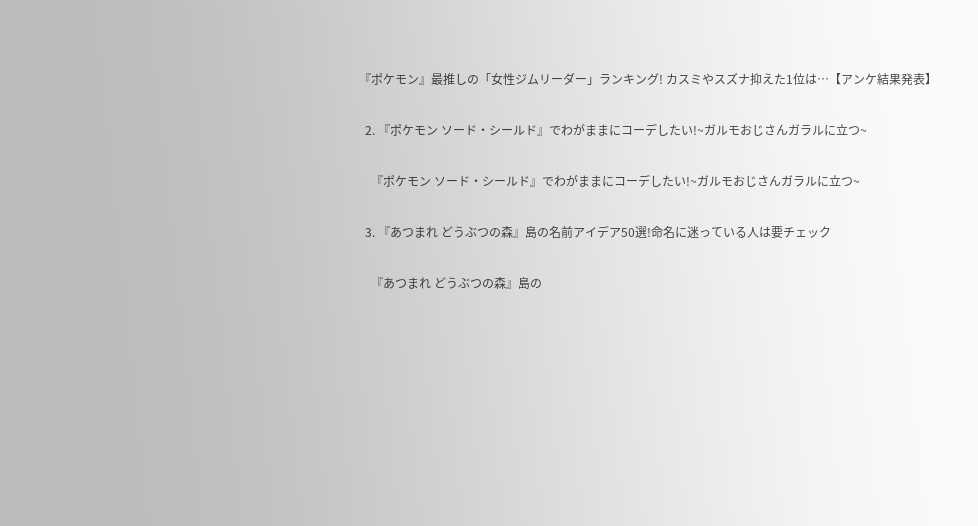『ポケモン』最推しの「女性ジムリーダー」ランキング! カスミやスズナ抑えた1位は…【アンケ結果発表】

  2. 『ポケモン ソード・シールド』でわがままにコーデしたい!~ガルモおじさんガラルに立つ~

    『ポケモン ソード・シールド』でわがままにコーデしたい!~ガルモおじさんガラルに立つ~

  3. 『あつまれ どうぶつの森』島の名前アイデア50選!命名に迷っている人は要チェック

    『あつまれ どうぶつの森』島の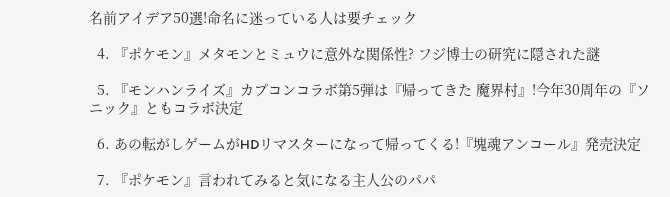名前アイデア50選!命名に迷っている人は要チェック

  4. 『ポケモン』メタモンとミュウに意外な関係性? フジ博士の研究に隠された謎

  5. 『モンハンライズ』カプコンコラボ第5弾は『帰ってきた 魔界村』!今年30周年の『ソニック』ともコラボ決定

  6. あの転がしゲームがHDリマスターになって帰ってくる!『塊魂アンコール』発売決定

  7. 『ポケモン』言われてみると気になる主人公のパパ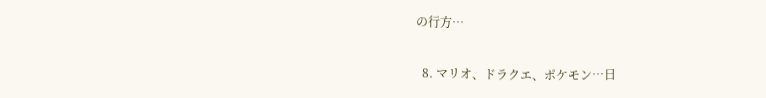の行方…

  8. マリオ、ドラクエ、ポケモン…日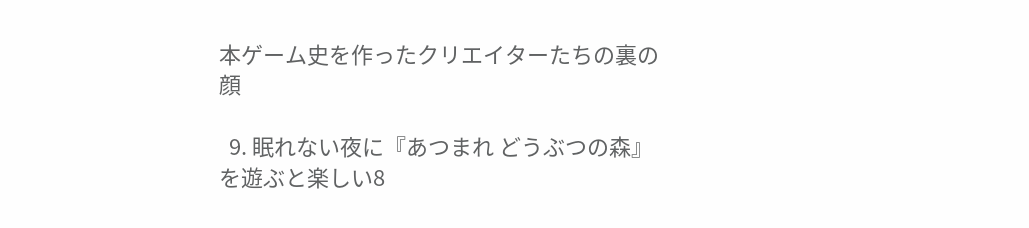本ゲーム史を作ったクリエイターたちの裏の顔

  9. 眠れない夜に『あつまれ どうぶつの森』を遊ぶと楽しい8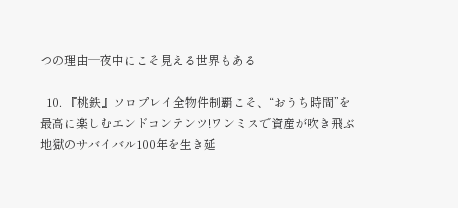つの理由─夜中にこそ見える世界もある

  10. 『桃鉄』ソロプレイ全物件制覇こそ、“おうち時間”を最高に楽しむエンドコンテンツ!ワンミスで資産が吹き飛ぶ地獄のサバイバル100年を生き延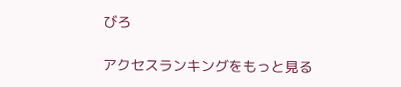びろ

アクセスランキングをもっと見る